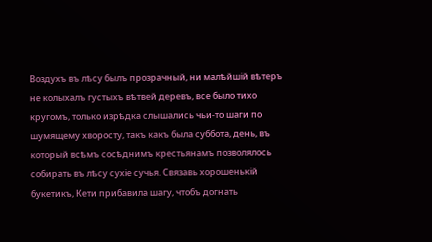Воздухъ въ лѣсу былъ прозрачный, ни малѣйшій вѣтеръ не колыхалъ густыхъ вѣтвей деревъ, все было тихо кругомъ, только изрѣдка слышались чьи-то шаги по шумящему хворосту, такъ какъ была суббота, день, въ который всѣмъ сосѣднимъ крестьянамъ позволялось собирать въ лѣсу сухіе сучья. Связавь хорошенькій букетикъ, Кети прибавила шагу, чтобъ догнать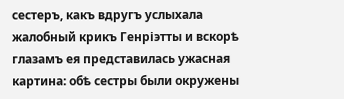сестеръ, какъ вдругъ услыхала жалобный крикъ Генріэтты и вскорѣ глазамъ ея представилась ужасная картина: обѣ сестры были окружены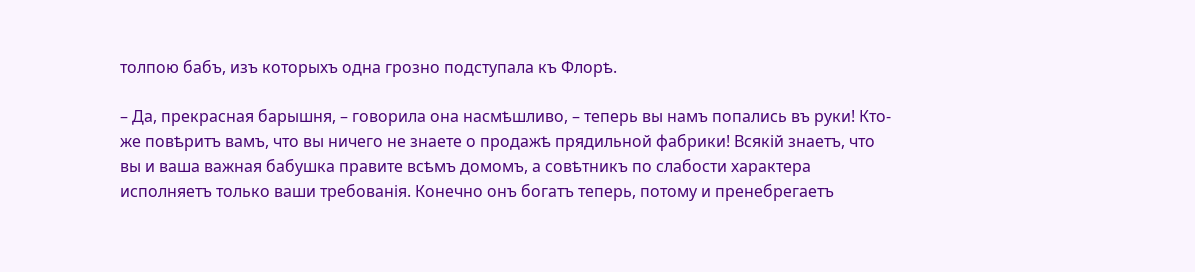толпою бабъ, изъ которыхъ одна грозно подступала къ Флорѣ.

– Да, прекрасная барышня, – говорила она насмѣшливо, – теперь вы намъ попались въ руки! Кто-же повѣритъ вамъ, что вы ничего не знаете о продажѣ прядильной фабрики! Всякій знаетъ, что вы и ваша важная бабушка правите всѣмъ домомъ, а совѣтникъ по слабости характера исполняетъ только ваши требованія. Конечно онъ богатъ теперь, потому и пренебрегаетъ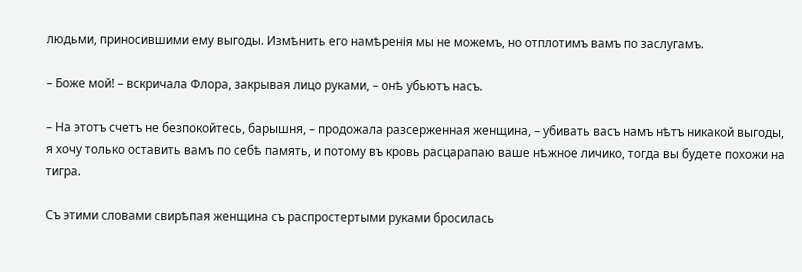людьми, приносившими ему выгоды. Измѣнить его намѣренія мы не можемъ, но отплотимъ вамъ по заслугамъ.

– Боже мой! – вскричала Флора, закрывая лицо руками, – онѣ убьютъ насъ.

– На этотъ счетъ не безпокойтесь, барышня, – продожала разсерженная женщина, – убивать васъ намъ нѣтъ никакой выгоды, я хочу только оставить вамъ по себѣ память, и потому въ кровь расцарапаю ваше нѣжное личико, тогда вы будете похожи на тигра.

Съ этими словами свирѣпая женщина съ распростертыми руками бросилась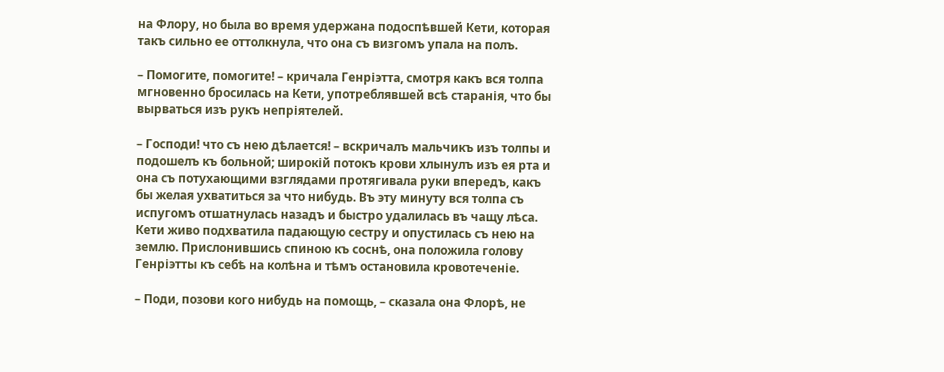на Флору, но была во время удержана подоспѣвшей Кети, которая такъ сильно ее оттолкнула, что она съ визгомъ упала на полъ.

– Помогите, помогите! – кричала Генріэтта, смотря какъ вся толпа мгновенно бросилась на Кети, употреблявшей всѣ старанія, что бы вырваться изъ рукъ непріятелей.

– Господи! что съ нею дѣлается! – вскричалъ мальчикъ изъ толпы и подошелъ къ больной; широкій потокъ крови хлынулъ изъ ея рта и она съ потухающими взглядами протягивала руки впередъ, какъ бы желая ухватиться за что нибудь. Въ эту минуту вся толпа съ испугомъ отшатнулась назадъ и быстро удалилась въ чащу лѣса. Кети живо подхватила падающую сестру и опустилась съ нею на землю. Прислонившись спиною къ соснѣ, она положила голову Генріэтты къ себѣ на колѣна и тѣмъ остановила кровотеченіе.

– Поди, позови кого нибудь на помощь, – сказала она Флорѣ, не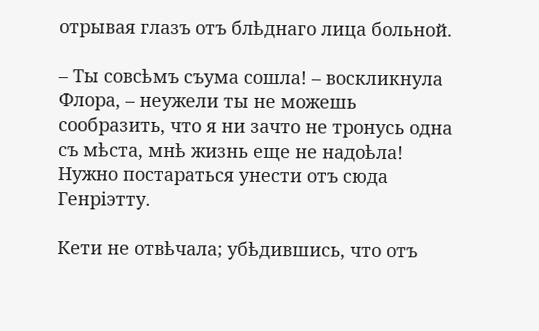отрывая глазъ отъ блѣднаго лица больной.

– Ты совсѣмъ съума сошла! – воскликнула Флора, – неужели ты не можешь сообразить, что я ни зачто не тронусь одна съ мѣста, мнѣ жизнь еще не надоѣла! Нужно постараться унести отъ сюда Генріэтту.

Кети не отвѣчала; убѣдившись, что отъ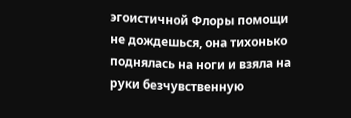эгоистичной Флоры помощи не дождешься, она тихонько поднялась на ноги и взяла на руки безчувственную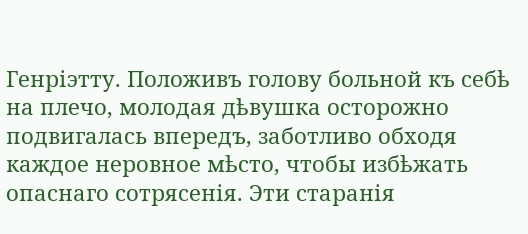Генріэтту. Положивъ голову больной къ себѣ на плечо, молодая дѣвушка осторожно подвигалась впередъ, заботливо обходя каждое неровное мѣсто, чтобы избѣжать опаснаго сотрясенія. Эти старанія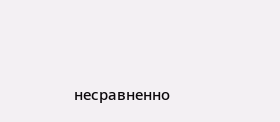несравненно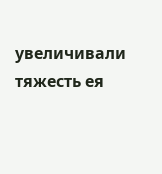увеличивали тяжесть ея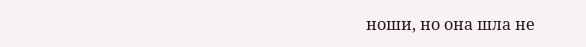ноши, но она шла не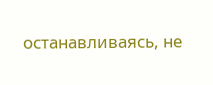останавливаясь, не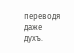переводя даже духъ.